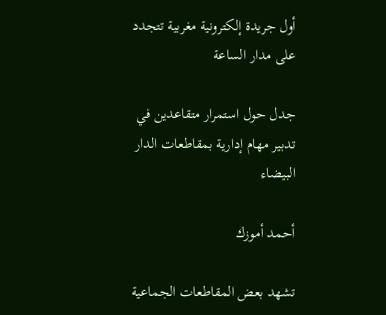أول جريدة إلكترونية مغربية تتجدد على مدار الساعة

جدل حول استمرار متقاعدين في تدبير مهام إدارية بمقاطعات الدار البيضاء

أحمد أموزك

تشهد بعض المقاطعات الجماعية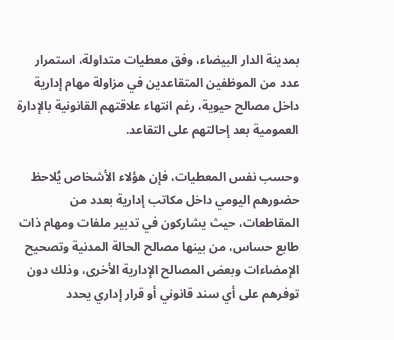بمدينة الدار البيضاء، وفق معطيات متداولة، استمرار عدد من الموظفين المتقاعدين في مزاولة مهام إدارية داخل مصالح حيوية، رغم انتهاء علاقتهم القانونية بالإدارة العمومية بعد إحالتهم على التقاعد.

وحسب نفس المعطيات، فإن هؤلاء الأشخاص يُلاحظ حضورهم اليومي داخل مكاتب إدارية بعدد من المقاطعات، حيث يشاركون في تدبير ملفات ومهام ذات طابع حساس، من بينها مصالح الحالة المدنية وتصحيح الإمضاءات وبعض المصالح الإدارية الأخرى، وذلك دون توفرهم على أي سند قانوني أو قرار إداري يحدد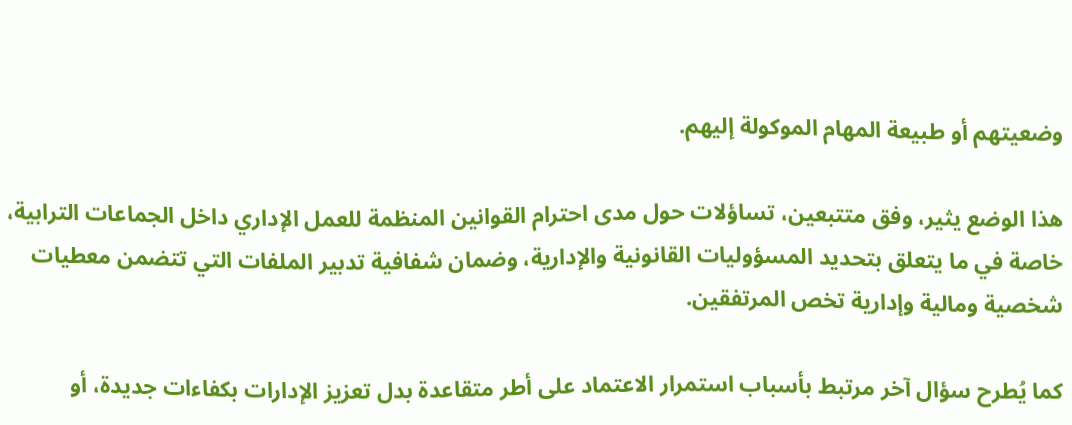وضعيتهم أو طبيعة المهام الموكولة إليهم.

هذا الوضع يثير، وفق متتبعين، تساؤلات حول مدى احترام القوانين المنظمة للعمل الإداري داخل الجماعات الترابية، خاصة في ما يتعلق بتحديد المسؤوليات القانونية والإدارية، وضمان شفافية تدبير الملفات التي تتضمن معطيات شخصية ومالية وإدارية تخص المرتفقين.

كما يُطرح سؤال آخر مرتبط بأسباب استمرار الاعتماد على أطر متقاعدة بدل تعزيز الإدارات بكفاءات جديدة، أو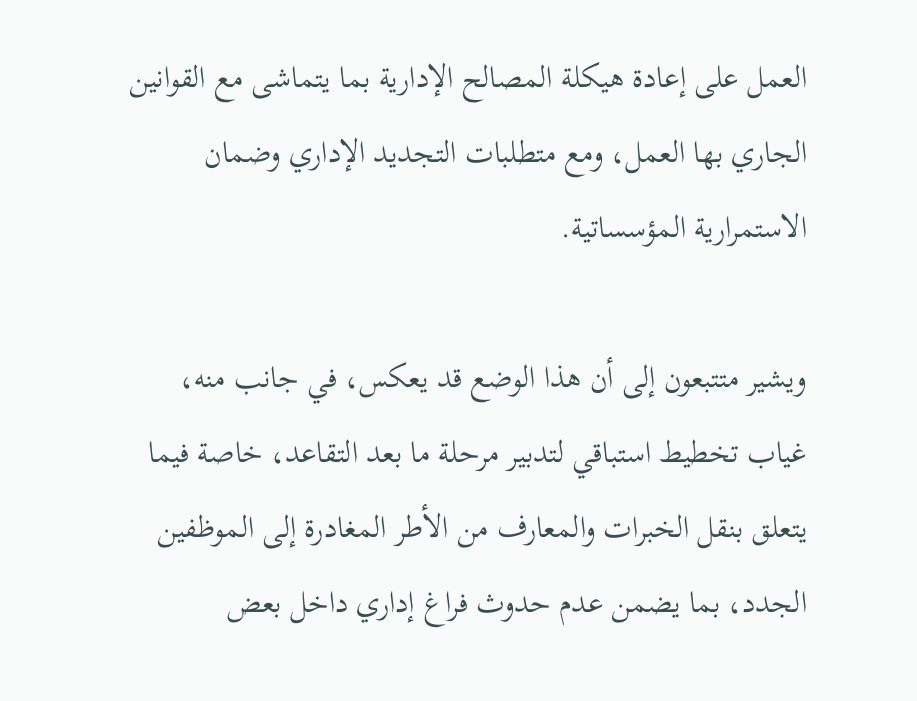العمل على إعادة هيكلة المصالح الإدارية بما يتماشى مع القوانين الجاري بها العمل، ومع متطلبات التجديد الإداري وضمان الاستمرارية المؤسساتية.

ويشير متتبعون إلى أن هذا الوضع قد يعكس، في جانب منه، غياب تخطيط استباقي لتدبير مرحلة ما بعد التقاعد، خاصة فيما يتعلق بنقل الخبرات والمعارف من الأطر المغادرة إلى الموظفين الجدد، بما يضمن عدم حدوث فراغ إداري داخل بعض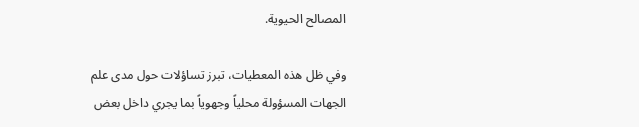المصالح الحيوية.

وفي ظل هذه المعطيات، تبرز تساؤلات حول مدى علم الجهات المسؤولة محلياً وجهوياً بما يجري داخل بعض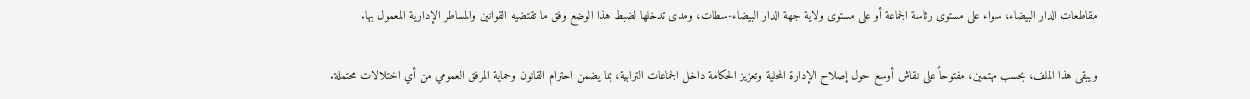مقاطعات الدار البيضاء، سواء على مستوى رئاسة الجماعة أو على مستوى ولاية جهة الدار البيضاء-سطات، ومدى تدخلها لضبط هذا الوضع وفق ما تقتضيه القوانين والمساطر الإدارية المعمول بها.

ويبقى هذا الملف، بحسب مهتمين، مفتوحاً على نقاش أوسع حول إصلاح الإدارة المحلية وتعزيز الحكامة داخل الجماعات الترابية، بما يضمن احترام القانون وحماية المرفق العمومي من أي اختلالات محتملة.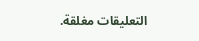التعليقات مغلقة.